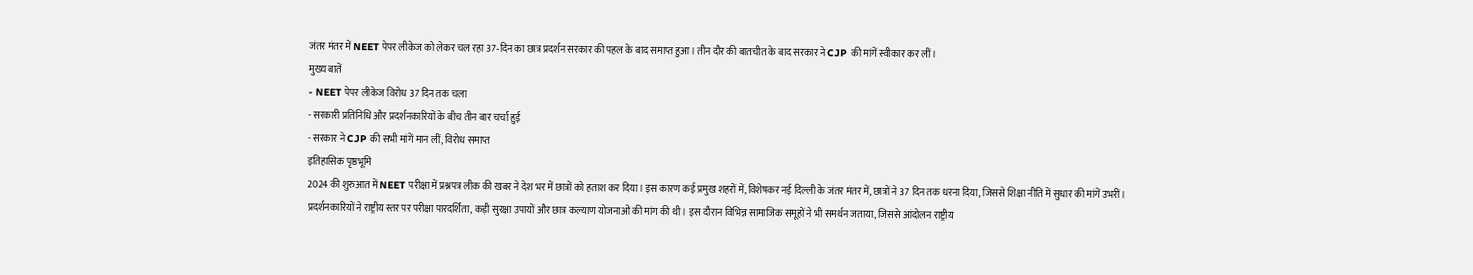जंतर मंतर में NEET पेपर लीकेज को लेकर चल रहा 37‑दिन का छात्र प्रदर्शन सरकार की पहल के बाद समाप्त हुआ। तीन दौर की बातचीत के बाद सरकार ने CJP की मांगें स्वीकार कर लीं।
मुख्य बातें
- NEET पेपर लीकेज विरोध 37 दिन तक चला
- सरकारी प्रतिनिधि और प्रदर्शनकारियों के बीच तीन बार चर्चा हुई
- सरकार ने CJP की सभी मांगें मान लीं, विरोध समाप्त
इतिहासिक पृष्ठभूमि
2024 की शुरुआत में NEET परीक्षा में प्रश्नपत्र लीक की खबर ने देश भर में छात्रों को हताश कर दिया। इस कारण कई प्रमुख शहरों में, विशेषकर नई दिल्ली के जंतर मंतर में, छात्रों ने 37 दिन तक धरना दिया, जिससे शिक्षा नीति में सुधार की मांगें उभरीं।
प्रदर्शनकारियों ने राष्ट्रीय स्तर पर परीक्षा पारदर्शिता, कड़ी सुरक्षा उपायों और छात्र कल्याण योजनाओं की मांग की थी। इस दौरान विभिन्न सामाजिक समूहों ने भी समर्थन जताया, जिससे आंदोलन राष्ट्रीय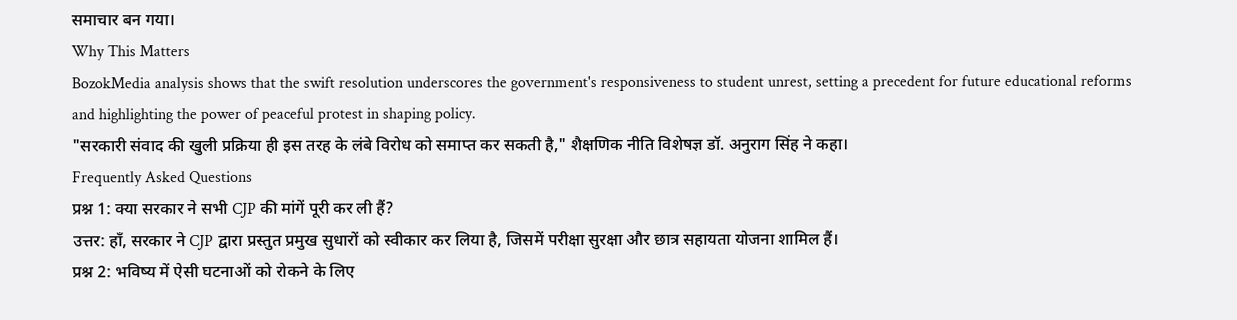समाचार बन गया।
Why This Matters
BozokMedia analysis shows that the swift resolution underscores the government's responsiveness to student unrest, setting a precedent for future educational reforms and highlighting the power of peaceful protest in shaping policy.
"सरकारी संवाद की खुली प्रक्रिया ही इस तरह के लंबे विरोध को समाप्त कर सकती है," शैक्षणिक नीति विशेषज्ञ डॉ. अनुराग सिंह ने कहा।
Frequently Asked Questions
प्रश्न 1: क्या सरकार ने सभी CJP की मांगें पूरी कर ली हैं?
उत्तर: हाँ, सरकार ने CJP द्वारा प्रस्तुत प्रमुख सुधारों को स्वीकार कर लिया है, जिसमें परीक्षा सुरक्षा और छात्र सहायता योजना शामिल हैं।
प्रश्न 2: भविष्य में ऐसी घटनाओं को रोकने के लिए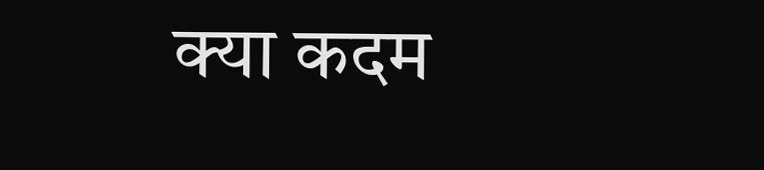क्या कदम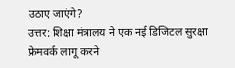उठाए जाएंगे?
उत्तर: शिक्षा मंत्रालय ने एक नई डिजिटल सुरक्षा फ्रेमवर्क लागू करने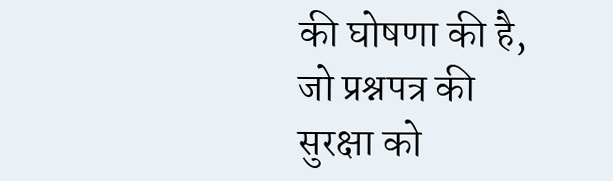की घोषणा की है, जो प्रश्नपत्र की सुरक्षा को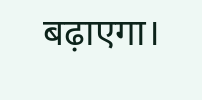बढ़ाएगा।